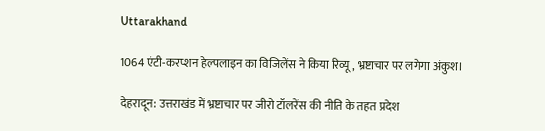Uttarakhand

1064 एंटी-करप्शन हेल्पलाइन का विजिलेंस ने किया रिव्यू, भ्रष्टाचार पर लगेगा अंकुश।

देहरादून: उत्तराखंड में भ्रष्टाचार पर जीरो टॉलरेंस की नीति के तहत प्रदेश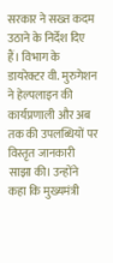सरकार ने सख्त कदम उठाने के निर्देश दिए हैं। विभाग के डायरेक्टर वी. मुरुगेशन ने हेल्पलाइन की कार्यप्रणाली और अब तक की उपलब्धियों पर विस्तृत जानकारी साझा की। उन्होंने कहा कि मुख्यमंत्री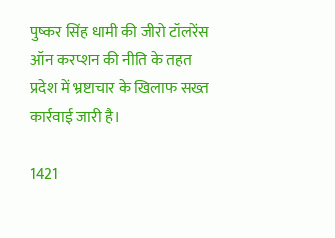पुष्कर सिंह धामी की जीरो टॉलरेंस ऑन करप्शन की नीति के तहत प्रदेश में भ्रष्टाचार के खिलाफ सख्त कार्रवाई जारी है।

1421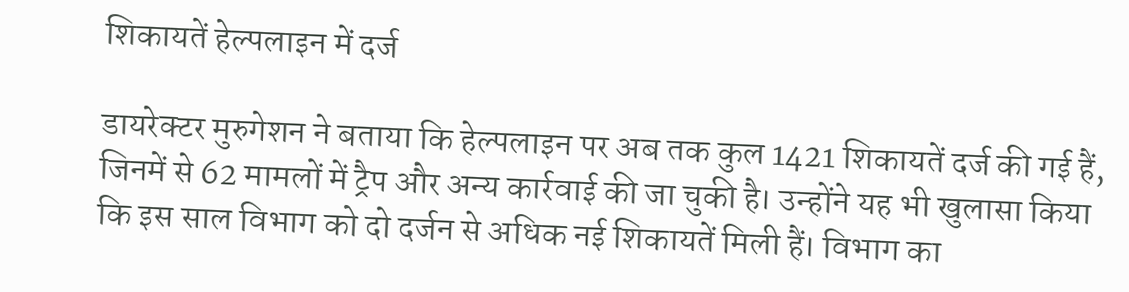शिकायतें हेल्पलाइन में दर्ज

डायरेक्टर मुरुगेशन ने बताया कि हेल्पलाइन पर अब तक कुल 1421 शिकायतें दर्ज की गई हैं, जिनमें से 62 मामलों में ट्रैप और अन्य कार्रवाई की जा चुकी है। उन्होंने यह भी खुलासा किया कि इस साल विभाग को दो दर्जन से अधिक नई शिकायतें मिली हैं। विभाग का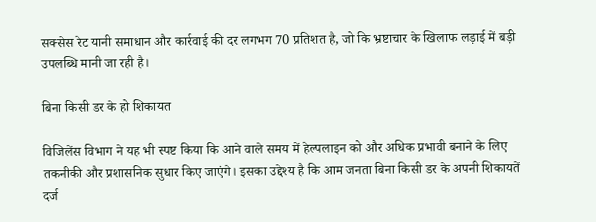सक्सेस रेट यानी समाधान और कार्रवाई की दर लगभग 70 प्रतिशत है, जो कि भ्रष्टाचार के खिलाफ लड़ाई में बड़ी उपलब्धि मानी जा रही है।

बिना किसी डर के हो शिकायत

विजिलेंस विभाग ने यह भी स्पष्ट किया कि आने वाले समय में हेल्पलाइन को और अधिक प्रभावी बनाने के लिए तकनीकी और प्रशासनिक सुधार किए जाएंगे। इसका उद्देश्य है कि आम जनता बिना किसी डर के अपनी शिकायतें दर्ज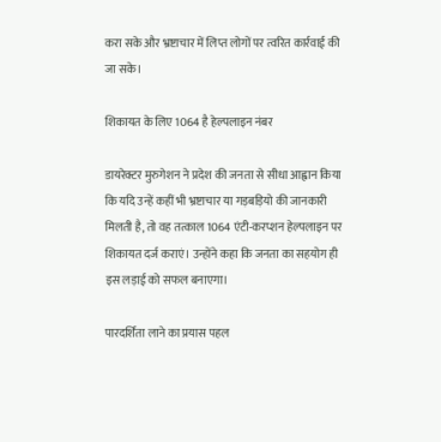करा सके और भ्रष्टाचार में लिप्त लोगों पर त्वरित कार्रवाई की जा सके।

शिकायत के लिए 1064 है हेल्पलाइन नंबर

डायरेक्टर मुरुगेशन ने प्रदेश की जनता से सीधा आह्वान किया कि यदि उन्हें कहीं भी भ्रष्टाचार या गड़बड़ियो की जानकारी मिलती है, तो वह तत्काल 1064 एंटी-करप्शन हेल्पलाइन पर शिकायत दर्ज कराएं। उन्होंने कहा कि जनता का सहयोग ही इस लड़ाई को सफल बनाएगा।

पारदर्शिता लाने का प्रयास पहल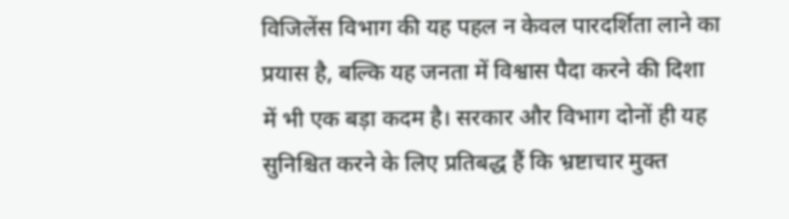विजिलेंस विभाग की यह पहल न केवल पारदर्शिता लाने का प्रयास है, बल्कि यह जनता में विश्वास पैदा करने की दिशा में भी एक बड़ा कदम है। सरकार और विभाग दोनों ही यह सुनिश्चित करने के लिए प्रतिबद्ध हैं कि भ्रष्टाचार मुक्त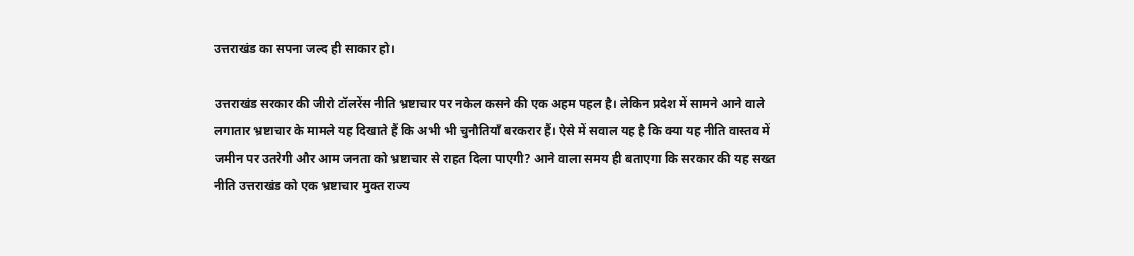उत्तराखंड का सपना जल्द ही साकार हो।

उत्तराखंड सरकार की जीरो टॉलरेंस नीति भ्रष्टाचार पर नकेल कसने की एक अहम पहल है। लेकिन प्रदेश में सामने आने वाले लगातार भ्रष्टाचार के मामले यह दिखाते हैं कि अभी भी चुनौतियाँ बरकरार हैं। ऐसे में सवाल यह है कि क्या यह नीति वास्तव में जमीन पर उतरेगी और आम जनता को भ्रष्टाचार से राहत दिला पाएगी? आने वाला समय ही बताएगा कि सरकार की यह सख्त नीति उत्तराखंड को एक भ्रष्टाचार मुक्त राज्य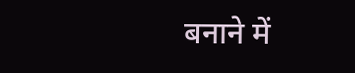बनाने में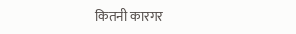कितनी कारगर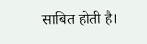साबित होती है।